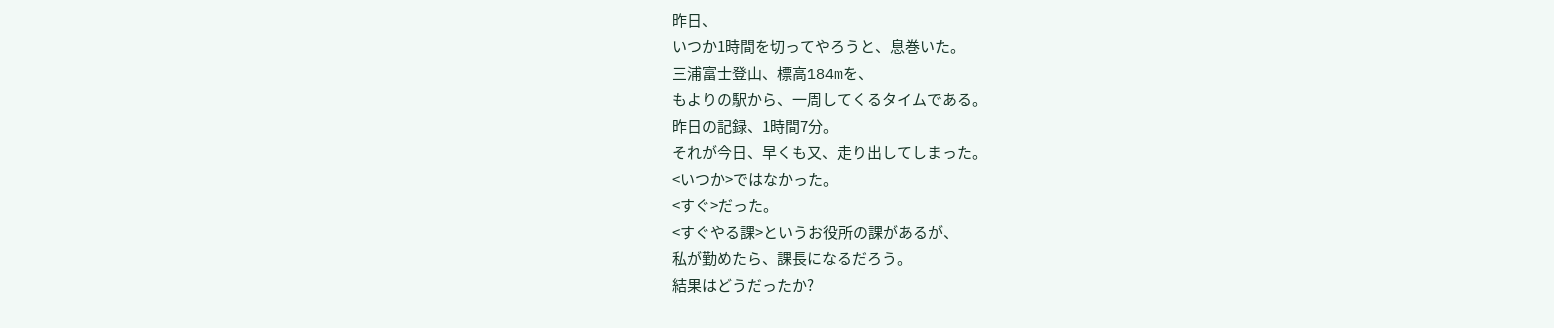昨日、
いつか1時間を切ってやろうと、息巻いた。
三浦富士登山、標高184mを、
もよりの駅から、一周してくるタイムである。
昨日の記録、1時間7分。
それが今日、早くも又、走り出してしまった。
<いつか>ではなかった。
<すぐ>だった。
<すぐやる課>というお役所の課があるが、
私が勤めたら、課長になるだろう。
結果はどうだったか?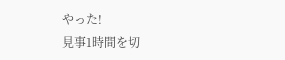やった!
見事1時間を切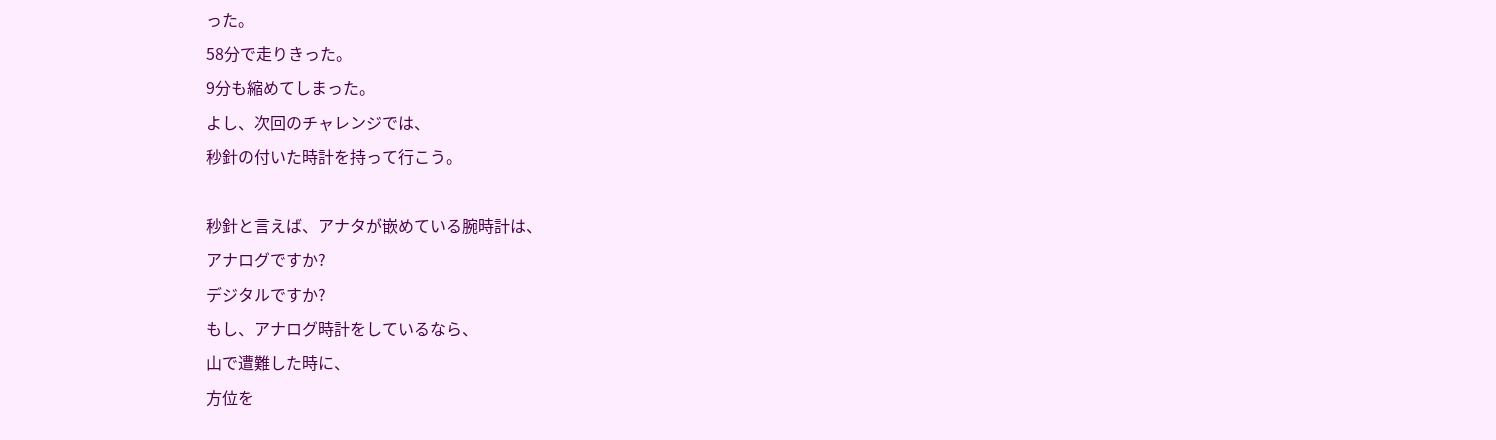った。
58分で走りきった。
9分も縮めてしまった。
よし、次回のチャレンジでは、
秒針の付いた時計を持って行こう。

秒針と言えば、アナタが嵌めている腕時計は、
アナログですか?
デジタルですか?
もし、アナログ時計をしているなら、
山で遭難した時に、
方位を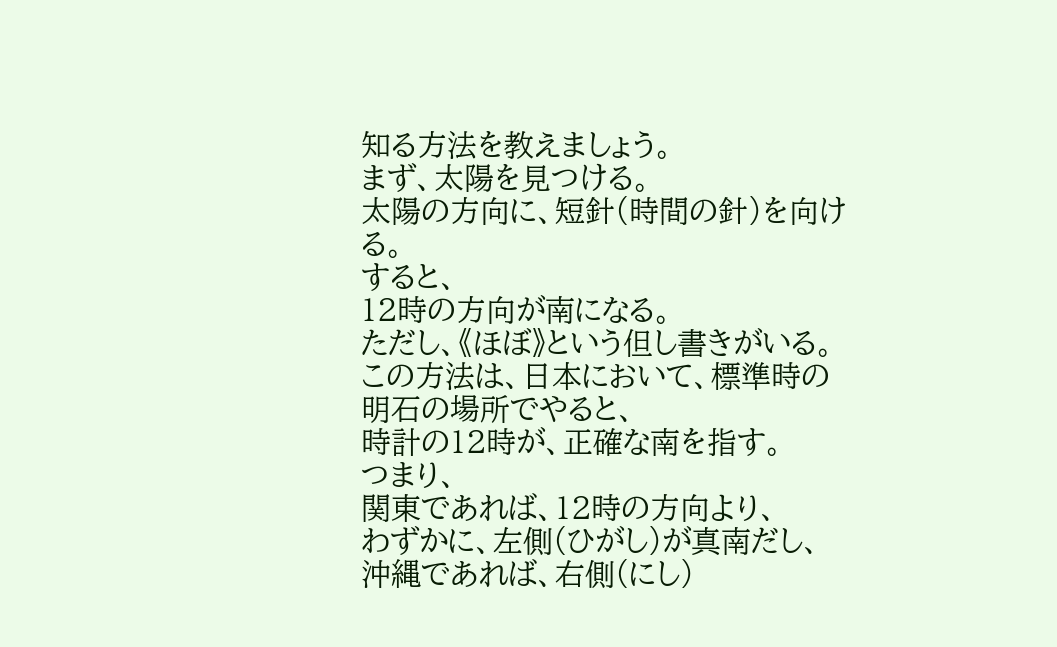知る方法を教えましょう。
まず、太陽を見つける。
太陽の方向に、短針(時間の針)を向ける。
すると、
12時の方向が南になる。
ただし、《ほぼ》という但し書きがいる。
この方法は、日本において、標準時の
明石の場所でやると、
時計の12時が、正確な南を指す。
つまり、
関東であれば、12時の方向より、
わずかに、左側(ひがし)が真南だし、
沖縄であれば、右側(にし)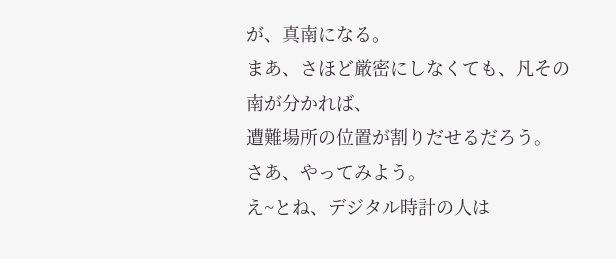が、真南になる。
まあ、さほど厳密にしなくても、凡その南が分かれば、
遭難場所の位置が割りだせるだろう。
さあ、やってみよう。
え~とね、デジタル時計の人は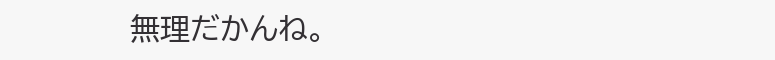無理だかんね。